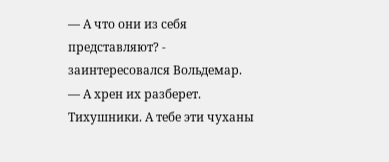— А что они из себя представляют? - заинтересовался Вольдемар.
— А хрен их разберет. Тихушники. А тебе эти чуханы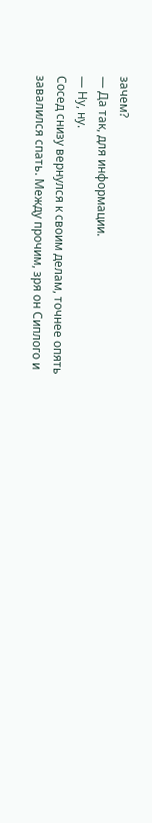зачем?
— Да так, для информации.
— Ну, ну.
Сосед снизу вернулся к своим делам, точнее опять завалился спать. Между прочим, зря он Сиплого и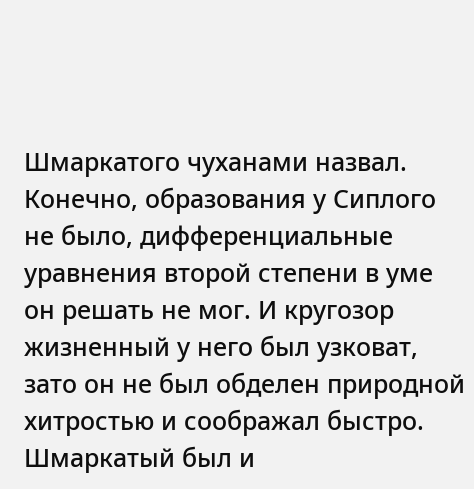Шмаркатого чуханами назвал. Конечно, образования у Сиплого не было, дифференциальные уравнения второй степени в уме он решать не мог. И кругозор жизненный у него был узковат, зато он не был обделен природной хитростью и соображал быстро. Шмаркатый был и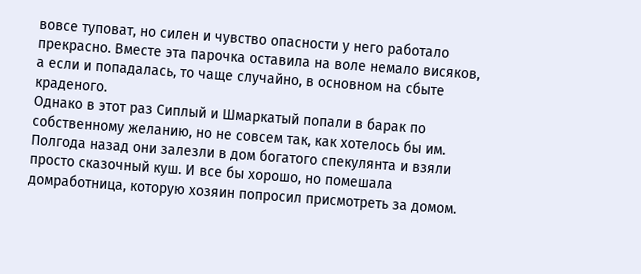вовсе туповат, но силен и чувство опасности у него работало прекрасно. Вместе эта парочка оставила на воле немало висяков, а если и попадалась, то чаще случайно, в основном на сбыте краденого.
Однако в этот раз Сиплый и Шмаркатый попали в барак по собственному желанию, но не совсем так, как хотелось бы им. Полгода назад они залезли в дом богатого спекулянта и взяли просто сказочный куш. И все бы хорошо, но помешала домработница, которую хозяин попросил присмотреть за домом.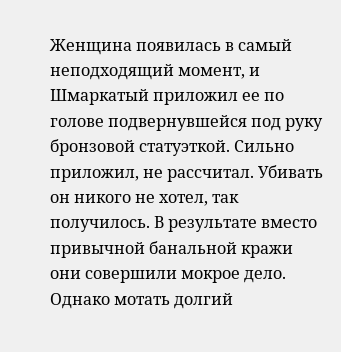Женщина появилась в самый неподходящий момент, и Шмаркатый приложил ее по голове подвернувшейся под руку бронзовой статуэткой. Сильно приложил, не рассчитал. Убивать он никого не хотел, так получилось. В результате вместо привычной банальной кражи они совершили мокрое дело. Однако мотать долгий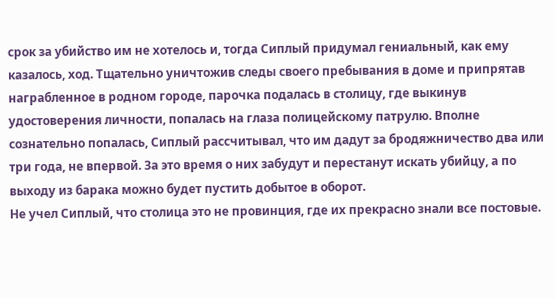срок за убийство им не хотелось и, тогда Сиплый придумал гениальный, как ему казалось, ход. Тщательно уничтожив следы своего пребывания в доме и припрятав награбленное в родном городе, парочка подалась в столицу, где выкинув удостоверения личности, попалась на глаза полицейскому патрулю. Вполне сознательно попалась, Сиплый рассчитывал, что им дадут за бродяжничество два или три года, не впервой. За это время о них забудут и перестанут искать убийцу, а по выходу из барака можно будет пустить добытое в оборот.
Не учел Сиплый, что столица это не провинция, где их прекрасно знали все постовые.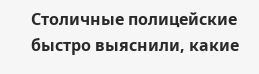Столичные полицейские быстро выяснили, какие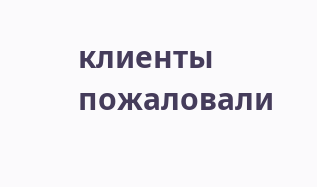клиенты пожаловали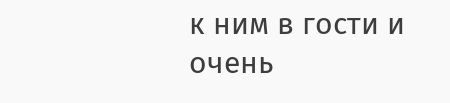к ним в гости и очень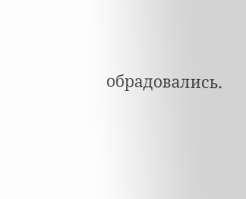обрадовались.